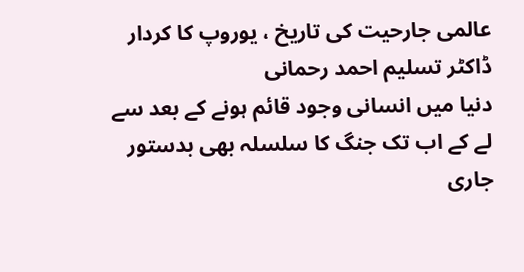عالمی جارحیت کی تاریخ ، یوروپ کا کردار
ڈاکٹر تسلیم احمد رحمانی
دنیا میں انسانی وجود قائم ہونے کے بعد سے لے کے اب تک جنگ کا سلسلہ بھی بدستور جاری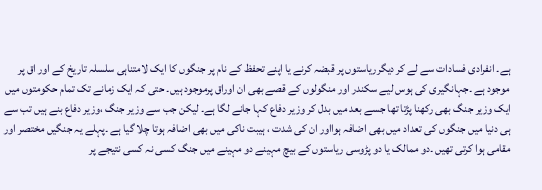ہے۔ انفرادی فسادات سے لے کر دیگرریاستوں پر قبضہ کرنے یا اپنے تحفظ کے نام پر جنگوں کا ایک لامتناہی سلسلہ تاریخ کے اور اق پر موجود ہے ۔جہانگیری کی ہوس لیے سکندر اور منگولوں کے قصے بھی ان اوراق پرموجود ہیں۔ حتی کہ ایک زمانے تک تمام حکومتوں میں ایک وزیر جنگ بھی رکھنا پڑتا تھا جسے بعد میں بدل کر وزیر دفاع کہا جانے لگا ہے۔ لیکن جب سے وزیر جنگ ،وزیر دفاع بنے ہیں تب سے ہی دنیا میں جنگوں کی تعداد میں بھی اضافہ ہوااور ان کی شدت ، ہیبت ناکی میں بھی اضافہ ہوتا چلا گیا ہے ۔پہلے یہ جنگیں مختصر اور مقامی ہوا کرتی تھیں ۔دو ممالک یا دو پڑوسی ریاستوں کے بیچ مہینے دو مہینے میں جنگ کسی نہ کسی نتیجے پر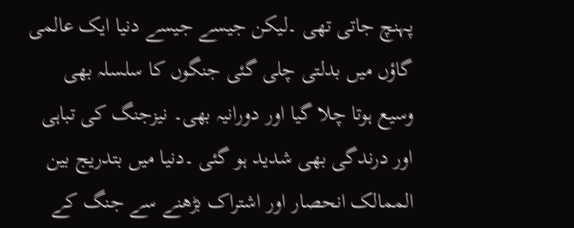پہنچ جاتی تھی ۔لیکن جیسے جیسے دنیا ایک عالمی گاؤں میں بدلتی چلی گئی جنگوں کا سلسلہ بھی وسیع ہوتا چلا گیا اور دورانیہ بھی۔ نیزجنگ کی تباہی اور درندگی بھی شدید ہو گئی ۔دنیا میں بتدریج بین الممالک انحصار اور اشتراک بڑھنے سے جنگ کے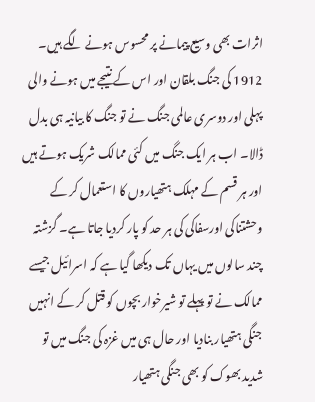اثرات بھی وسیع پیمانے پر محسوس ہونے لگے ہیں۔ 1912 کی جنگ بلقان اور اس کے نتیجے میں ہونے والی پہلی اور دوسری عالمی جنگ نے تو جنگ کا بیانیہ ہی بدل ڈالا۔ اب ہر ایک جنگ میں کئی ممالک شریک ہوتے ہیں اور ہر قسم کے مہلک ہتھیاروں کا استعمال کر کے وحشتناکی اورسفاکی کی ہر حد کو پار کردیا جاتا ہے۔ گزشتہ چند سالوں میں یہاں تک دیکھا گیا ہے کہ اسرائیل جیسے ممالک نے تو پہلے تو شیرخوار بچوں کو قتل کر کے انہیں جنگی ہتھیار بنادیا اور حال ہی میں غزہ کی جنگ میں تو شدید بھوک کو بھی جنگی ہتھیار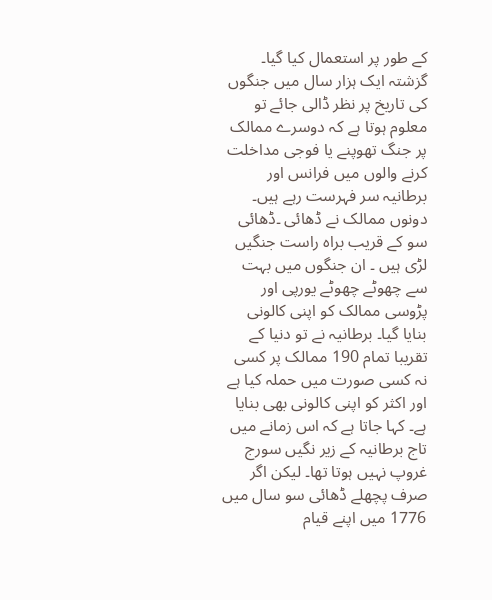کے طور پر استعمال کیا گیا۔
گزشتہ ایک ہزار سال میں جنگوں کی تاریخ پر نظر ڈالی جائے تو معلوم ہوتا ہے کہ دوسرے ممالک پر جنگ تھوپنے یا فوجی مداخلت کرنے والوں میں فرانس اور برطانیہ سر فہرست رہے ہیں۔ دونوں ممالک نے ڈھائی ۔ڈھائی سو کے قریب براہ راست جنگیں لڑی ہیں ۔ ان جنگوں میں بہت سے چھوٹے چھوٹے یورپی اور پڑوسی ممالک کو اپنی کالونی بنایا گیا۔ برطانیہ نے تو دنیا کے تقریبا تمام 190 ممالک پر کسی نہ کسی صورت میں حملہ کیا ہے اور اکثر کو اپنی کالونی بھی بنایا ہے۔ کہا جاتا ہے کہ اس زمانے میں تاج برطانیہ کے زیر نگیں سورج غروپ نہیں ہوتا تھا۔ لیکن اگر صرف پچھلے ڈھائی سو سال میں 1776 میں اپنے قیام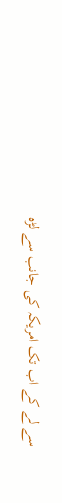سے لے کے اب تک امریکہ کی جانب سے لڑہ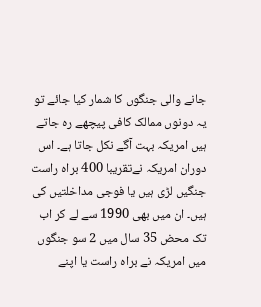جانے والی جنگوں کا شمار کیا جائے تو یہ دونوں ممالک کافی پیچھے رہ جاتے ہیں امریکہ بہت آگے نکل جاتا ہے۔ اس دوران امریکہ نےتقریبا 400 براہ راست جنگیں لڑی ہیں یا فوجی مداخلتیں کی ہیں۔ ان میں بھی 1990 سے لے کر اب تک محض 35 سال میں 2 سو جنگوں میں امریکہ نے براہ راست یا اپنے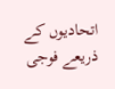اتحادیوں کے ذریعے فوجی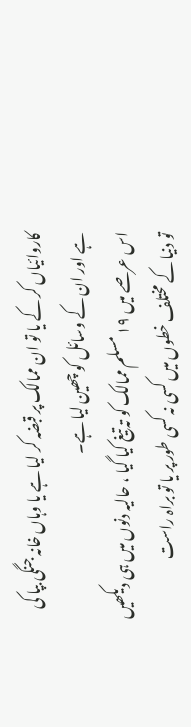کاروائیاں کر کے یا تو ان ممالک پر قبضہ کر لیا ہے یا وہاں خانہ جنگی بپا کی ہے اور ان کے وسائل کو چھین لیا ہے۔
اس عرصے میں ۱۹ مسلم ممالک کو تہ تیغ کیا گیا ، حالیہ دنوں میں ہی دیکھیں تو دنیا کے مختلف خطوں میں کسی نہ کسی طور پر یا تو براہ راست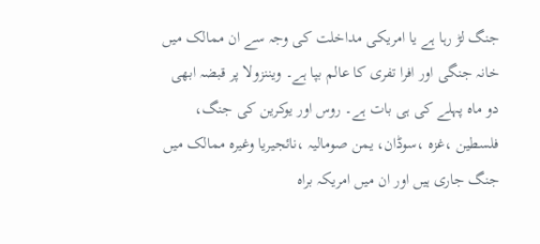جنگ لڑ رہا ہے یا امریکی مداخلت کی وجہ سے ان ممالک میں خانہ جنگی اور افرا تفری کا عالم بپا ہے۔ ویننزولا پر قبضہ ابھی دو ماہ پہلے کی ہی بات ہے۔ روس اور یوکرین کی جنگ، فلسطین ،غزہ ،سوڈان، یمن صومالیہ ،نائجیریا وغیرہ ممالک میں جنگ جاری ہیں اور ان میں امریکہ براہ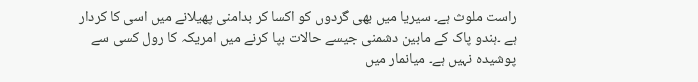راست ملوث ہے۔ سیریا میں بھی گردوں کو اکسا کر بدامنی پھیلانے میں اسی کا کردار ہے ۔ہندو پاک کے مابین دشمنی جیسے حالات بپا کرنے میں امریکہ کا رول کسی سے پوشیدہ نہیں ہے۔ میانمار میں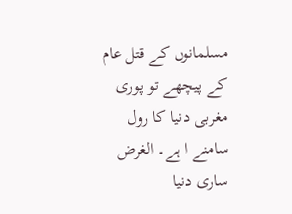مسلمانوں کے قتل عام کے پیچھے تو پوری مغربی دنیا کا رول سامنے ا ہے۔ الغرض ساری دنیا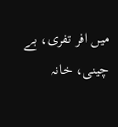میں افر تفری، بے چینی، خانہ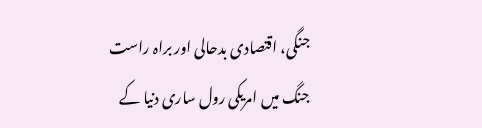جنگی، اقتصادی بدحالی اور براہ راست جنگ میں امریکی رول ساری دنیا کے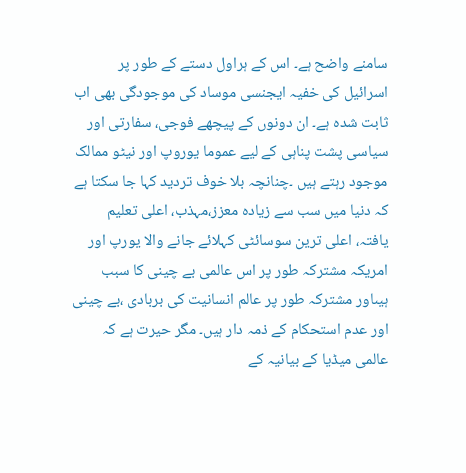سامنے واضح ہے۔ اس کے ہراول دستے کے طور پر اسرائیل کی خفیہ ایجنسی موساد کی موجودگی بھی اب ثابت شدہ ہے۔ ان دونوں کے پیچھے فوجی، سفارتی اور سیاسی پشت پناہی کے لیے عموما یوروپ اور نیٹو ممالک موجود رہتے ہیں ۔چنانچہ بلا خوف تردید کہا جا سکتا ہے کہ دنیا میں سب سے زیادہ معزز،مہذب، اعلی تعلیم یافتہ، اعلی ترین سوسائٹی کہلائے جانے والا یورپ اور امریکہ مشترکہ طور پر اس عالمی بے چینی کا سبب ہیںاور مشترکہ طور پر عالم انسانیت کی بربادی ،بے چینی اور عدم استحکام کے ذمہ دار ہیں۔ مگر حیرت ہے کہ عالمی میڈیا کے بیانیہ کے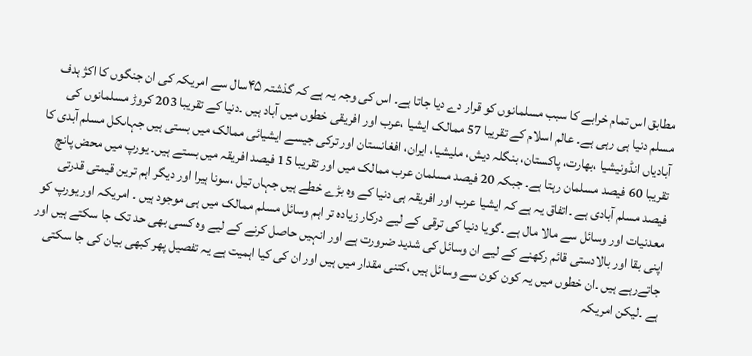مطابق اس تمام خرابے کا سبب مسلمانوں کو قرار دے دیا جاتا ہے۔ اس کی وجہ یہ ہے کہ گذشتہ ۴۵سال سے امریکہ کی ان جنگوں کا اکژ ہدف مسلم دنیا ہی رہی ہے۔ عالم اسلام کے تقریبا 57 ممالک ایشیا ،عرب اور افریقی خطوں میں آباد ہیں ۔دنیا کے تقریبا 203 کروڑ مسلمانوں کی آبادیاں انڈونیشیا ،بھارت، پاکستان، بنگلہ دیش، ملیشیا، ایران، افغانستان اور ترکی جیسے ایشیائی ممالک میں بستی ہیں جہاںکل مسلم آبدی کا تقریبا 60 فیصد مسلمان رہتا ہے۔ جبکہ 20 فیصد مسلمان عرب ممالک میں اور تقریبا 15 فیصد افریقہ میں بستے ہیں۔ یورپ میں محض پانچ فیصد مسلم آبادی ہے ۔اتفاق یہ ہے کہ ایشیا عرب اور افریقہ ہی دنیا کے وہ بڑے خطے ہیں جہاں تیل ،سونا ہیرا اور دیگر اہم ترین قیمتی قدرتی معدنیات اور وسائل سے مالا مال ہے ۔گویا دنیا کی ترقی کے لیے درکار زیادہ تر اہم وسائل مسلم ممالک میں ہی موجود ہیں ۔ امریکہ اور یورپ کو اپنی بقا اور بالادستی قائم رکھنے کے لیے ان وسائل کی شدید ضرورت ہے اور انہیں حاصل کرنے کے لیے وہ کسی بھی حد تک جا سکتے ہیں اور جاتےرہے ہیں ۔ان خطوں میں یہ کون کون سے وسائل ہیں ،کتنی مقدار میں ہیں اور ان کی کیا اہمیت ہے یہ تفصیل پھر کبھی بیان کی جا سکتی ہے ۔لیکن امریکہ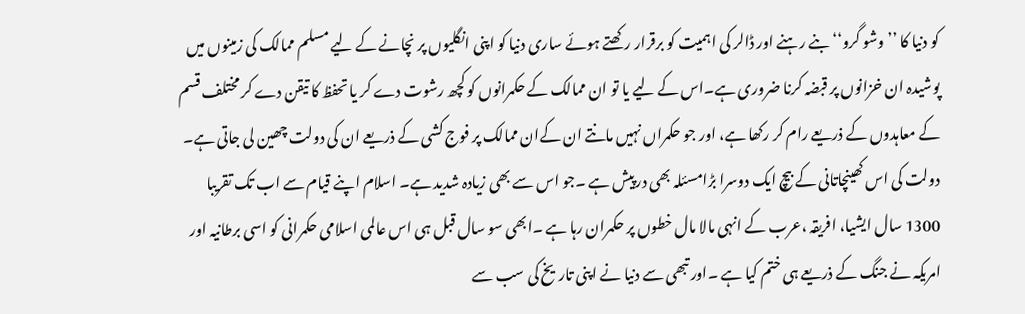کو دنیا کا ’’وشو گرو‘‘ بنے رہنے اور ڈالر کی اہمیت کو برقرار رکھتے ہوئے ساری دنیا کو اپنی انگلیوں پر نچانے کے لیے مسلم ممالک کی زمینوں میں پوشیدہ ان خزانوں پر قبضہ کرنا ضروری ہے۔اس کے لیے یا تو ان ممالک کے حکمرانوں کو کچھ رشوت دے کر یا تحفظ کا تیقن دے کر مختلف قسم کے معاہدوں کے ذریعے رام کر رکھا ہے، اور جو حکمراں نہیں مانتے ان کےان ممالک پر فوج کشی کے ذریعے ان کی دولت چھین لی جاتی ہے۔ دولت کی اس کھینچاتانی کے بیچ ایک دوسرا بڑامسئلہ بھی درپیش ہے ۔جو اس سے بھی زیادہ شدید ہے۔ اسلام اپنے قیام سے اب تک تقریبا 1300 سال ایشیا، افریقہ ،عرب کے انہی مالا مال خطوں پر حکمران رہا ہے ۔ابھی سو سال قبل ہی اس عالمی اسلامی حکمرانی کو اسی برطانیہ اور امریکہ نے جنگ کے ذریعے ہی ختم کیا ہے ۔اور تبھی سے دنیا نے اپنی تاریخ کی سب سے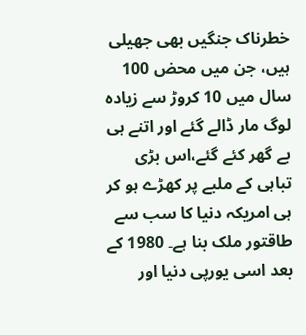خطرناک جنگیں بھی جھیلی ہیں، جن میں محض 100 سال میں 10 کروڑ سے زیادہ لوگ مار ڈالے گئے اور اتنے ہی بے گھر کئے گئے،اس بڑی تباہی کے ملبے پر کھڑے ہو کر ہی امریکہ دنیا کا سب سے طاقتور ملک بنا ہے۔ 1980 کے بعد اسی یورپی دنیا اور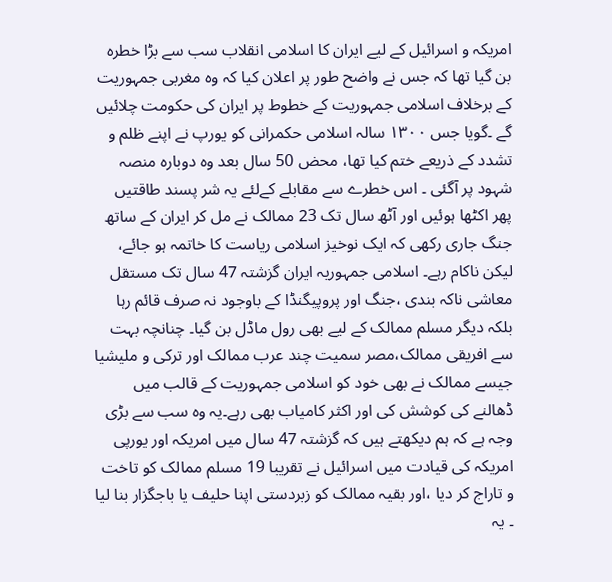امریکہ و اسرائیل کے لیے ایران کا اسلامی انقلاب سب سے بڑا خطرہ بن گیا تھا کہ جس نے واضح طور پر اعلان کیا کہ وہ مغربی جمہوریت کے برخلاف اسلامی جمہوریت کے خطوط پر ایران کی حکومت چلائیں گے ۔گویا جس ۱۳۰۰ سالہ اسلامی حکمرانی کو یورپ نے اپنے ظلم و تشدد کے ذریعے ختم کیا تھا، محض 50 سال بعد وہ دوبارہ منصہ شہود پر آگئی ۔ اس خطرے سے مقابلے کےلئے یہ شر پسند طاقتیں پھر اکٹھا ہوئیں اور آٹھ سال تک 23 ممالک نے مل کر ایران کے ساتھ جنگ جاری رکھی کہ ایک نوخیز اسلامی ریاست کا خاتمہ ہو جائے، لیکن ناکام رہے۔ اسلامی جمہوریہ ایران گزشتہ 47 سال تک مستقل معاشی ناکہ بندی ،جنگ اور پروپیگنڈا کے باوجود نہ صرف قائم رہا بلکہ دیگر مسلم ممالک کے لیے بھی رول ماڈل بن گیا۔ چنانچہ بہت سے افریقی ممالک،مصر سمیت چند عرب ممالک اور ترکی و ملیشیا جیسے ممالک نے بھی خود کو اسلامی جمہوریت کے قالب میں ڈھالنے کی کوشش کی اور اکثر کامیاب بھی رہے۔یہ وہ سب سے بڑی وجہ ہے کہ ہم دیکھتے ہیں کہ گزشتہ 47 سال میں امریکہ اور یورپی امریکہ کی قیادت میں اسرائیل نے تقریبا 19 مسلم ممالک کو تاخت و تاراج کر دیا ،اور بقیہ ممالک کو زبردستی اپنا حلیف یا باجگزار بنا لیا ۔ یہ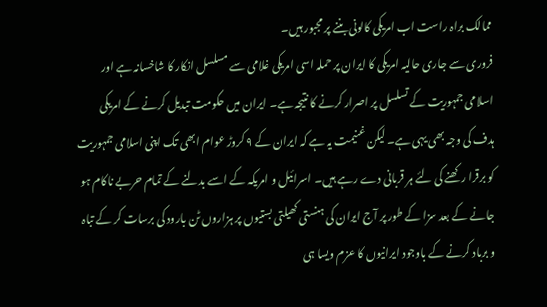ممالک براہ راست اب امریکی کالونی بننے پر مجبور ہیں۔
فروری سے جاری حالیہ امریکی کا ایران پر حملہ اسی امریکی غلامی سے مسلسل انکار کا شاخسانہ ہے اور اسلامی جمہوریت کے تسلسل پر اصرار کرنے کا نتیجہ ہے۔ ایران میں حکومت تبدیل کرنے کے امریکی ہدف کی وجہ بھی یہی ہے۔ لیکن غنیمت یہ ہے کہ ایران کے ۹ کروڑ عوام ابھی تک اپنی اسلامی جمہوریت کو برقرا رکھنے کی لئے ہر قربانی دے رہے ہیں۔ اسرائیل و امریکہ کے اسے بدلنے کے تمام حربے ناکام ہو جانے کے بعد سزا کے طور پر آج ایران کی ہنستی کھیلتی بستیوں پر ہزاروں ٹن بارود کی برسات کر کے تباہ و برباد کرنے کے باوجود ایرانیوں کا عزم ویسا ہی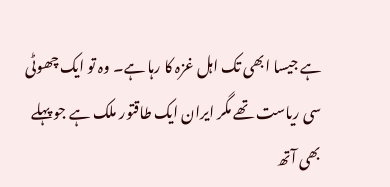ہے جیسا ابھی تک اہل غزہ کا رہا ہے۔ وہ تو ایک چھوٹی سی ریاست تھے مگر ایران ایک طاقتور ملک ہے جو پہلے بھی آتھ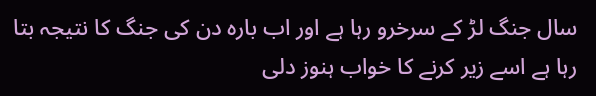سال جنگ لڑ کے سرخرو رہا ہے اور اب بارہ دن کی جنگ کا نتیجہ بتا رہا ہے اسے زیر کرنے کا خواب ہنوز دلی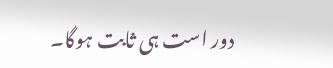دور است ہی ثابت ہوگا۔